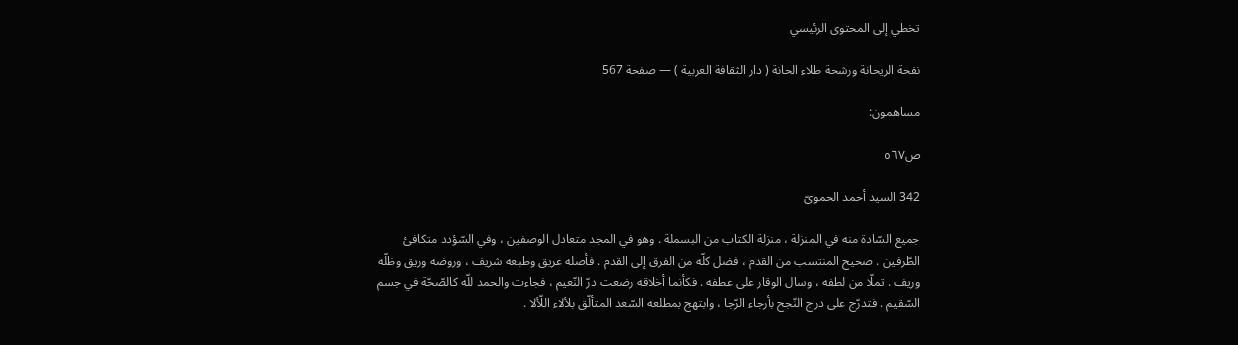تخطي إلى المحتوى الرئيسي

نفحة الريحانة ورشحة طلاء الحانة ( دار الثقافة العربية ) — صفحة 567

مساهمون:

ص٥٦٧

342 السيد أحمد الحموىّ

جميع السّادة منه في المنزلة ، منزلة الكتاب من البسملة . وهو في المجد متعادل الوصفين ، وفي السّؤدد متكافئ الطّرفين . صحيح المنتسب من القدم ، فضل كلّه من الفرق إلى القدم . فأصله عريق وطبعه شريف ، وروضه وريق وظلّه وريف . تملّا من لطفه ، وسال الوقار على عطفه . فكأنما أخلاقه رضعت درّ النّعيم ، فجاءت والحمد للّه كالصّحّة في جسم السّقيم . فتدرّج على درج النّجح بأرجاء الرّجا ، وابتهج بمطلعه السّعد المتألّق بلألاء اللّألا .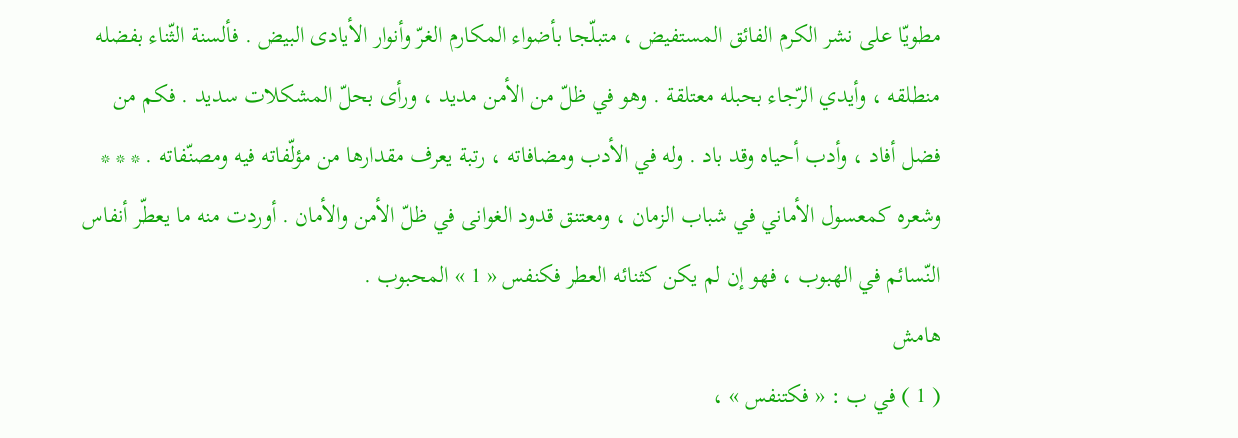مطويّا على نشر الكرم الفائق المستفيض ، متبلّجا بأضواء المكارم الغرّ وأنوار الأيادى البيض . فألسنة الثّناء بفضله منطلقه ، وأيدي الرّجاء بحبله معتلقة . وهو في ظلّ من الأمن مديد ، ورأى بحلّ المشكلات سديد . فكم من فضل أفاد ، وأدب أحياه وقد باد . وله في الأدب ومضافاته ، رتبة يعرف مقدارها من مؤلّفاته فيه ومصنّفاته . * * * وشعره كمعسول الأماني في شباب الزمان ، ومعتنق قدود الغوانى في ظلّ الأمن والأمان . أوردت منه ما يعطّر أنفاس النّسائم في الهبوب ، فهو إن لم يكن كثنائه العطر فكنفس « 1 » المحبوب .
هامش
( 1 ) في ب : « فكتنفس » ،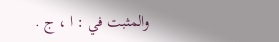والمثبت في : ا ، ج .